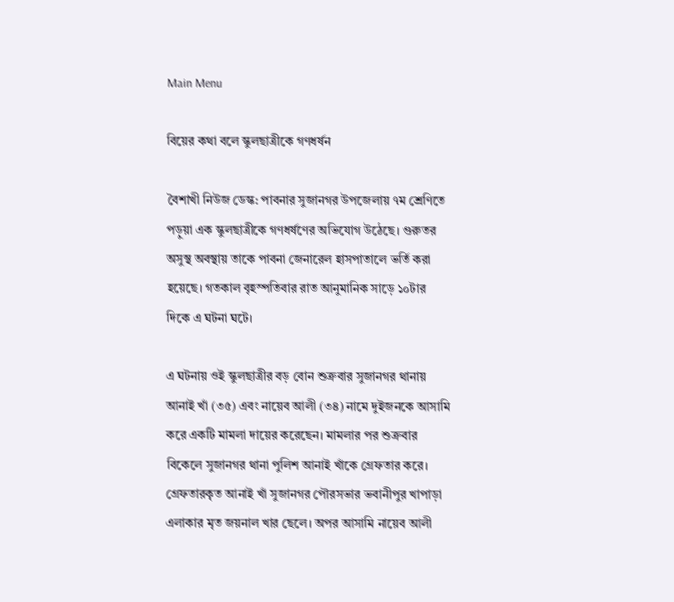Main Menu

বিয়ের কথা বলে স্কুলছাত্রীকে গণধর্ষন

বৈশাখী নিউজ ডেস্ক: পাবনার সুজানগর উপজেলায় ৭ম শ্রেণিতে পড়ুয়া এক স্কুলছাত্রীকে গণধর্ষণের অভিযোগ উঠেছে। গুরুতর অসুস্থ অবস্থায় তাকে পাবনা জেনারেল হাসপাতালে ভর্তি করা হয়েছে। গতকাল বৃহস্পতিবার রাত আনুমানিক সাড়ে ১০টার দিকে এ ঘটনা ঘটে।

এ ঘটনায় ওই স্কুলছাত্রীর বড় বোন শুক্রবার সুজানগর থানায় আনাই খাঁ (৩৫) এবং নায়েব আলী (৩৪) নামে দুইজনকে আসামি করে একটি মামলা দায়ের করেছেন। মামলার পর শুক্রবার বিকেলে সুজানগর থানা পুলিশ আনাই খাঁকে গ্রেফতার করে। গ্রেফতারকৃত আনাই খাঁ সুজানগর পৌরসভার ভবানীপুর খাপাড়া এলাকার মৃত জয়নাল খার ছেলে। অপর আসামি নায়েব আলী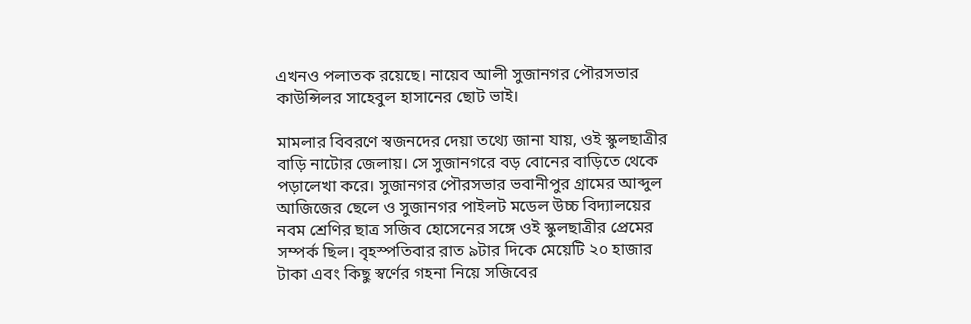এখনও পলাতক রয়েছে। নায়েব আলী সুজানগর পৌরসভার কাউন্সিলর সাহেবুল হাসানের ছোট ভাই।

মামলার বিবরণে স্বজনদের দেয়া তথ্যে জানা যায়, ওই স্কুলছাত্রীর বাড়ি নাটোর জেলায়। সে সুজানগরে বড় বোনের বাড়িতে থেকে পড়ালেখা করে। সুজানগর পৌরসভার ভবানীপুর গ্রামের আব্দুল আজিজের ছেলে ও সুজানগর পাইলট মডেল উচ্চ বিদ্যালয়ের নবম শ্রেণির ছাত্র সজিব হোসেনের সঙ্গে ওই স্কুলছাত্রীর প্রেমের সম্পর্ক ছিল। বৃহস্পতিবার রাত ৯টার দিকে মেয়েটি ২০ হাজার টাকা এবং কিছু স্বর্ণের গহনা নিয়ে সজিবের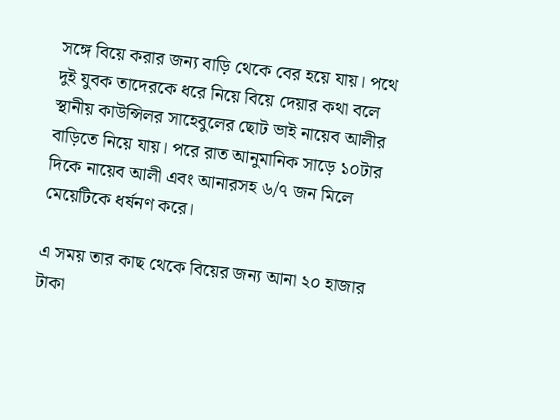সঙ্গে বিয়ে করার জন্য বাড়ি থেকে বের হয়ে যায়। পথে দুই যুবক তাদেরকে ধরে নিয়ে বিয়ে দেয়ার কথা বলে স্থানীয় কাউন্সিলর সাহেবুলের ছোট ভাই নায়েব আলীর বাড়িতে নিয়ে যায়। পরে রাত আনুমানিক সাড়ে ১০টার দিকে নায়েব আলী এবং আনারসহ ৬/৭ জন মিলে মেয়েটিকে ধর্ষনণ করে।

এ সময় তার কাছ থেকে বিয়ের জন্য আনা ২০ হাজার টাকা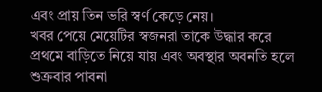এবং প্রায় তিন ভরি স্বর্ণ কেড়ে নেয়।
খবর পেয়ে মেয়েটির স্বজনরা তাকে উদ্ধার করে প্রথমে বাড়িতে নিয়ে যায় এবং অবস্থার অবনতি হলে শুক্রবার পাবনা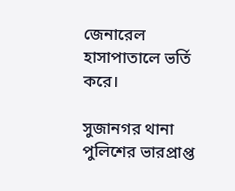জেনারেল হাসাপাতালে ভর্তি করে।

সুজানগর থানা পুলিশের ভারপ্রাপ্ত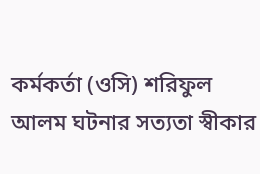কর্মকর্তা (ওসি) শরিফুল আলম ঘটনার সত্যতা স্বীকার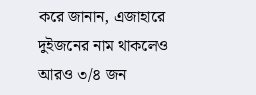করে জানান, এজাহারে দুইজনের নাম থাকলেও আরও ৩/৪ জন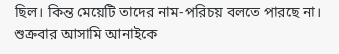ছিল। কিন্ত মেয়েটি তাদের নাম-পরিচয় বলতে পারছে না। শুক্রবার আসামি আনাইকে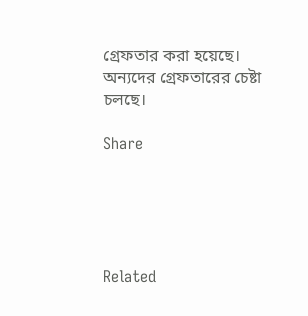গ্রেফতার করা হয়েছে। অন্যদের গ্রেফতারের চেষ্টা চলছে।

Share





Related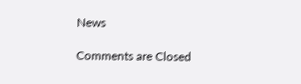News

Comments are Closed